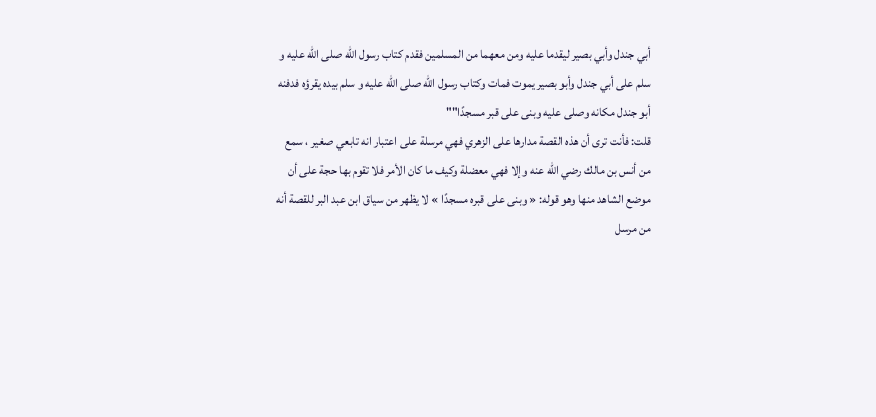أبي جندل وأبي بصير ليقدما عليه ومن معهما من المسلمين فقدم كتاب رسول الله صلى الله عليه و سلم على أبي جندل وأبو بصير يموت فمات وكتاب رسول الله صلى الله عليه و سلم بيده يقرؤه فدفنه أبو جندل مكانه وصلى عليه وبنى على قبر مسجدًا""
قلت: فأنت ترى أن هذه القصة مدارها على الزهري فهي مرسلة على اعتبار انه تابعي صغير ، سمع من أنس بن مالك رضي الله عنه وإلا فهي معضلة وكيف ما كان الأمر فلا تقوم بها حجة على أن موضع الشاهد منها وهو قوله: « وبنى على قبره مسجدًا » لا يظهر من سياق ابن عبد البر للقصة أنه من مرسل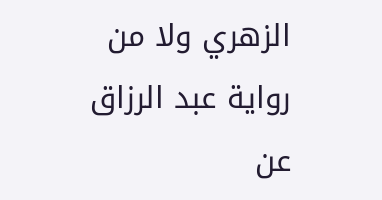الزهري ولا من رواية عبد الرزاق عن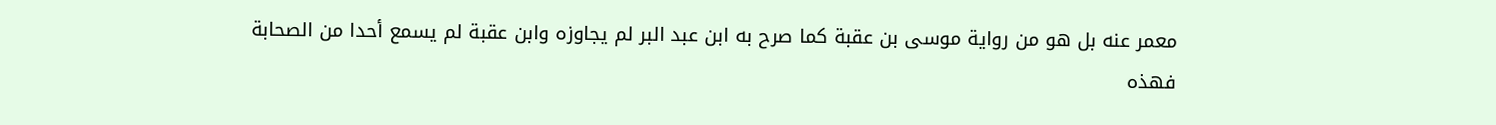معمر عنه بل هو من رواية موسى بن عقبة كما صرح به ابن عبد البر لم يجاوزه وابن عقبة لم يسمع أحدا من الصحابة فهذه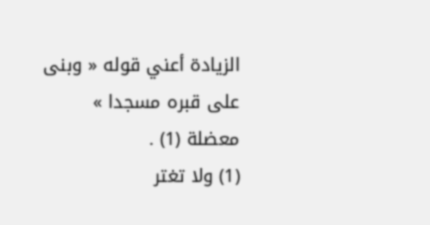الزيادة أعني قوله « وبنى على قبره مسجدا » معضلة (1) .
(1) ولا تغتر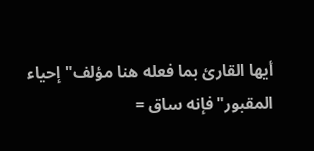أيها القارئ بما فعله هنا مؤلف"إحياء المقبور"فإنه ساق =